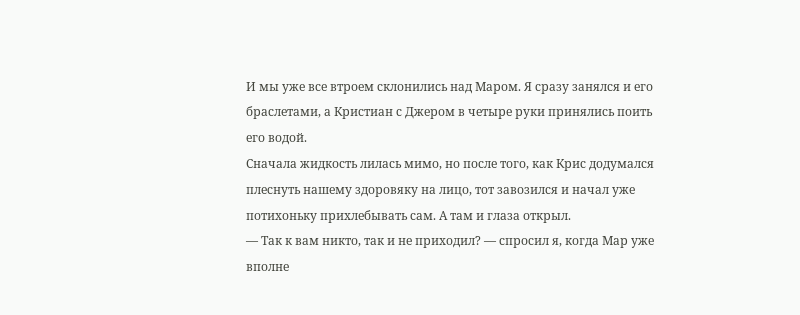И мы уже все втроем склонились над Маром. Я сразу занялся и его браслетами, а Кристиан с Джером в четыре руки принялись поить его водой.
Сначала жидкость лилась мимо, но после того, как Крис додумался плеснуть нашему здоровяку на лицо, тот завозился и начал уже потихоньку прихлебывать сам. А там и глаза открыл.
— Так к вам никто, так и не приходил? — спросил я, когда Мар уже вполне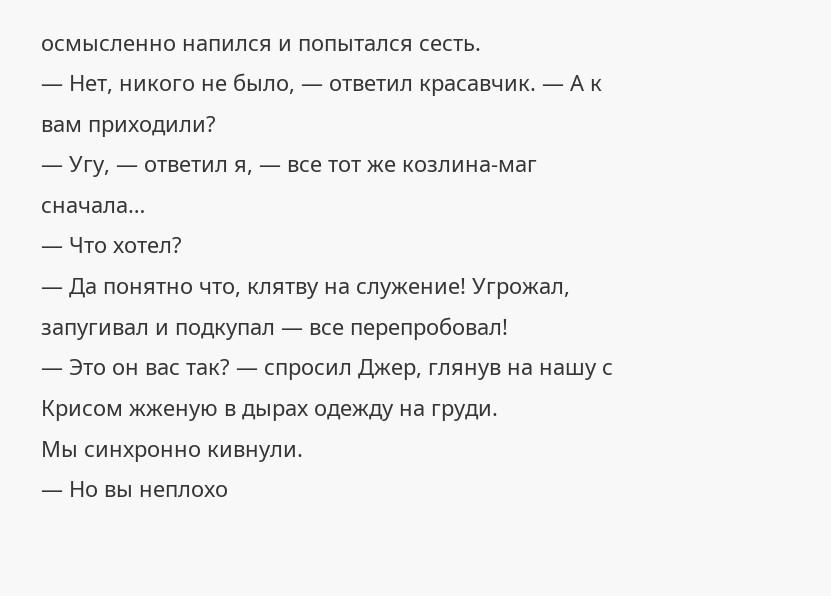осмысленно напился и попытался сесть.
— Нет, никого не было, — ответил красавчик. — А к вам приходили?
— Угу, — ответил я, — все тот же козлина-маг сначала…
— Что хотел?
— Да понятно что, клятву на служение! Угрожал, запугивал и подкупал — все перепробовал!
— Это он вас так? — спросил Джер, глянув на нашу с Крисом жженую в дырах одежду на груди.
Мы синхронно кивнули.
— Но вы неплохо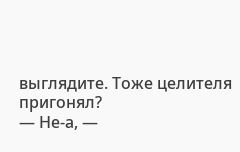выглядите. Тоже целителя пригонял?
— Не-а, —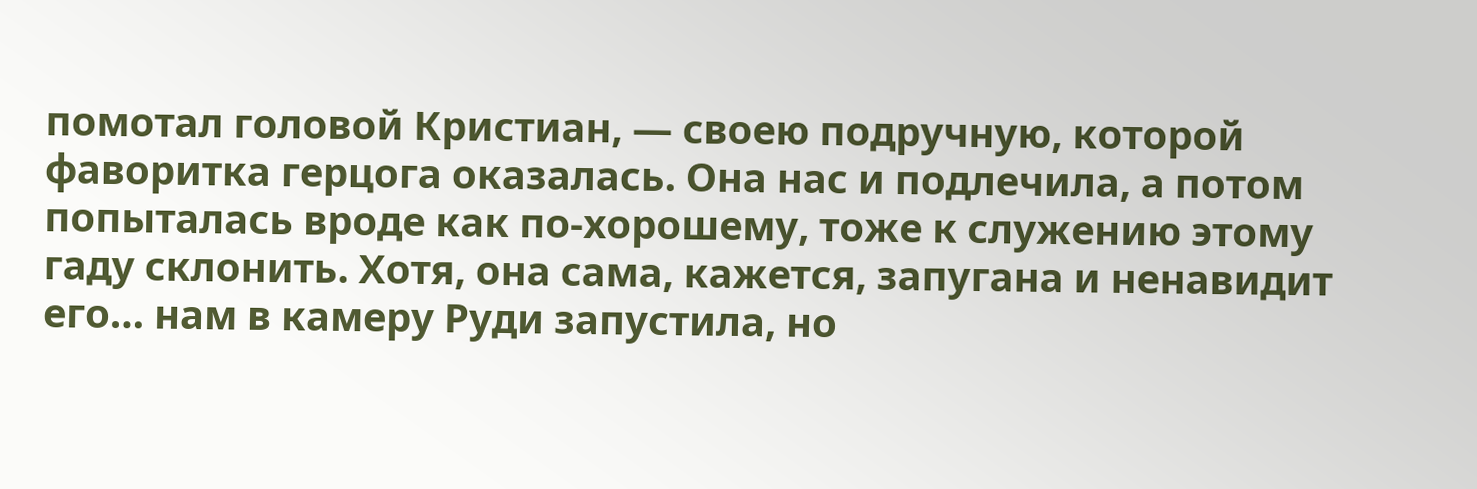помотал головой Кристиан, — своею подручную, которой фаворитка герцога оказалась. Она нас и подлечила, а потом попыталась вроде как по-хорошему, тоже к служению этому гаду склонить. Хотя, она сама, кажется, запугана и ненавидит его… нам в камеру Руди запустила, но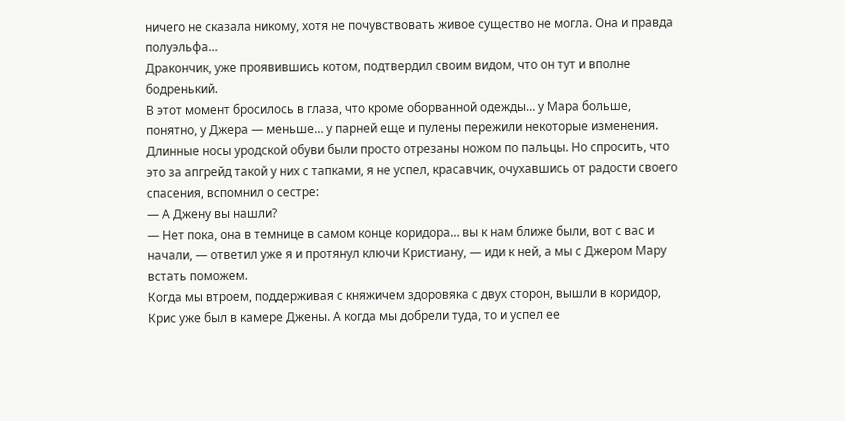ничего не сказала никому, хотя не почувствовать живое существо не могла. Она и правда полуэльфа…
Дракончик, уже проявившись котом, подтвердил своим видом, что он тут и вполне бодренький.
В этот момент бросилось в глаза, что кроме оборванной одежды… у Мара больше, понятно, у Джера — меньше… у парней еще и пулены пережили некоторые изменения. Длинные носы уродской обуви были просто отрезаны ножом по пальцы. Но спросить, что это за апгрейд такой у них с тапками, я не успел, красавчик, очухавшись от радости своего спасения, вспомнил о сестре:
— А Джену вы нашли?
— Нет пока, она в темнице в самом конце коридора… вы к нам ближе были, вот с вас и начали, — ответил уже я и протянул ключи Кристиану, — иди к ней, а мы с Джером Мару встать поможем.
Когда мы втроем, поддерживая с княжичем здоровяка с двух сторон, вышли в коридор, Крис уже был в камере Джены. А когда мы добрели туда, то и успел ее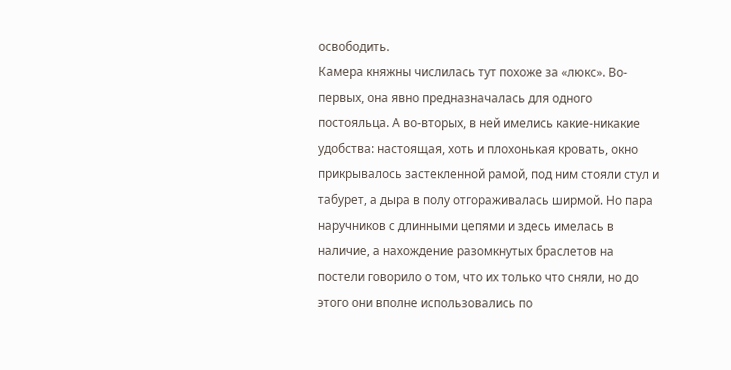освободить.
Камера княжны числилась тут похоже за «люкс». Во-первых, она явно предназначалась для одного постояльца. А во-вторых, в ней имелись какие-никакие удобства: настоящая, хоть и плохонькая кровать, окно прикрывалось застекленной рамой, под ним стояли стул и табурет, а дыра в полу отгораживалась ширмой. Но пара наручников с длинными цепями и здесь имелась в наличие, а нахождение разомкнутых браслетов на постели говорило о том, что их только что сняли, но до этого они вполне использовались по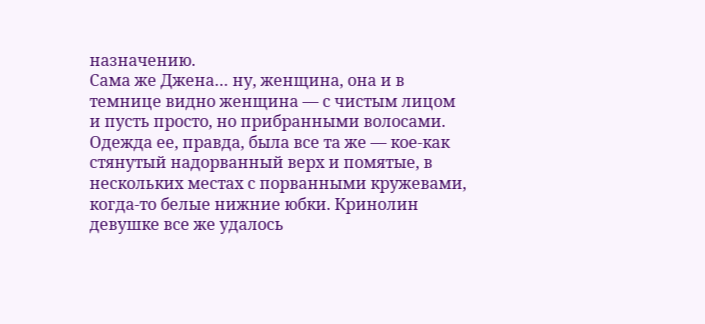назначению.
Сама же Джена… ну, женщина, она и в темнице видно женщина — с чистым лицом и пусть просто, но прибранными волосами. Одежда ее, правда, была все та же — кое-как стянутый надорванный верх и помятые, в нескольких местах с порванными кружевами, когда-то белые нижние юбки. Кринолин девушке все же удалось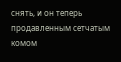снять, и он теперь продавленным сетчатым комом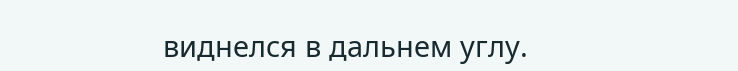виднелся в дальнем углу.